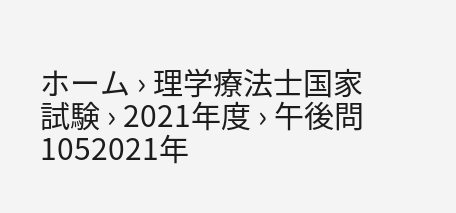ホーム › 理学療法士国家試験 › 2021年度 › 午後問1052021年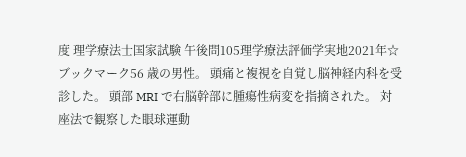度 理学療法士国家試験 午後問105理学療法評価学実地2021年☆ ブックマーク56 歳の男性。 頭痛と複視を自覚し脳神経内科を受診した。 頭部 MRI で右脳幹部に腫瘍性病変を指摘された。 対座法で観察した眼球運動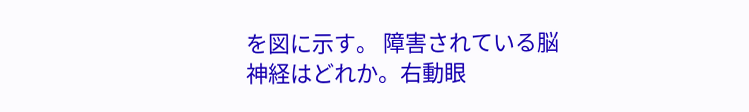を図に示す。 障害されている脳神経はどれか。右動眼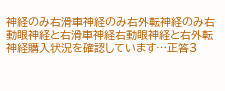神経のみ右滑車神経のみ右外転神経のみ右動眼神経と右滑車神経右動眼神経と右外転神経購入状況を確認しています…正答3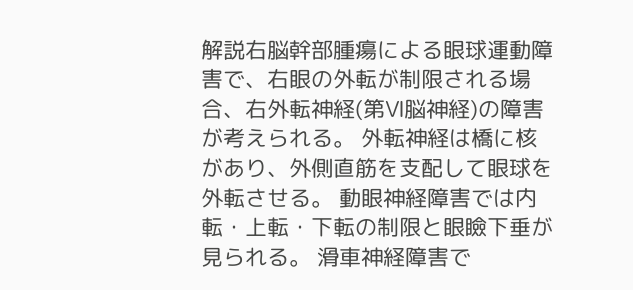解説右脳幹部腫瘍による眼球運動障害で、右眼の外転が制限される場合、右外転神経(第Ⅵ脳神経)の障害が考えられる。 外転神経は橋に核があり、外側直筋を支配して眼球を外転させる。 動眼神経障害では内転・上転・下転の制限と眼瞼下垂が見られる。 滑車神経障害で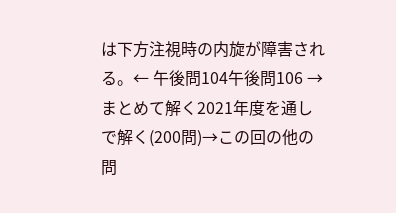は下方注視時の内旋が障害される。← 午後問104午後問106 →まとめて解く2021年度を通しで解く(200問)→この回の他の問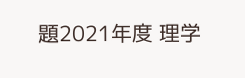題2021年度 理学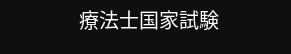療法士国家試験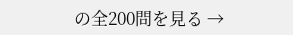の全200問を見る →